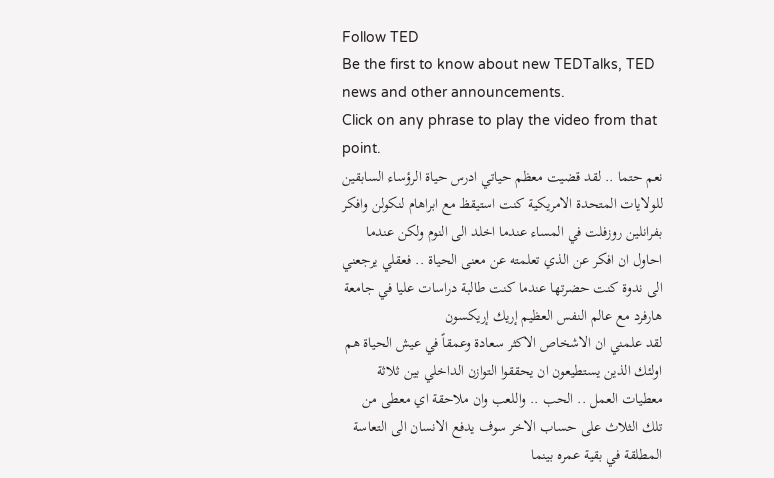Follow TED
Be the first to know about new TEDTalks, TED news and other announcements.
Click on any phrase to play the video from that point.
نعم حتما .. لقد قضيت معظم حياتي ادرس حياة الرؤساء السابقين للولايات المتحدة الامريكية كنت استيقظ مع ابراهام لنكولن وافكر بفرانلين روزفلت في المساء عندما اخلد الى النوم ولكن عندما احاول ان افكر عن الذي تعلمته عن معنى الحياة .. فعقلي يرجعني الى ندوة كنت حضرتها عندما كنت طالبة دراسات عليا في جامعة هارفرد مع عالم النفس العظيم إريك إريكسون
لقد علمني ان الاشخاص الاكثر سعادة وعمقاً في عيش الحياة هم اولئك الذين يستطيعون ان يحققوا التوازن الداخلي بين ثلاثة معطيات العمل .. الحب .. واللعب وان ملاحقة اي معطى من تلك الثلاث على حساب الاخر سوف يدفع الانسان الى التعاسة المطلقة في بقية عمره بينما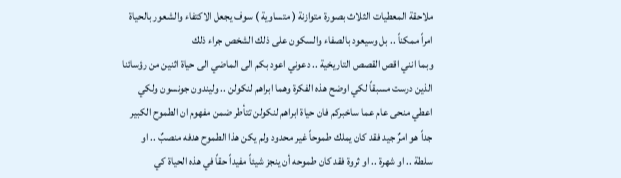ملاحقة المعطيات الثلاث بصورة متوازنة ( متساوية ) سوف يجعل الاكتفاء والشعور بالحياة امراً ممكناً .. بل وسيعود بالصفاء والسكون على ذلك الشخص جراء ذلك
وبما انني اقص القصص التاريخية .. دعوني اعود بكم الى الماضي الى حياة اثنين من رؤسائنا الذين درست مسبقاً لكي اوضح هذه الفكرة وهما ابراهم لنكولن .. وليندون جونسون ولكي اعطي منحى عام عما ساخبركم فان حياة ابراهم لنكولن تتأطر ضمن مفهوم ان الطموح الكبير جداً هو امرٌ جيد فقد كان يملك طموحاً غير محدود ولم يكن هذا الطموح هدفه منصبٌ .. او سلطة .. او شهرة .. او ثروة فقد كان طموحه أن ينجز شيئاً مفيداً حقاً في هذه الحياة كي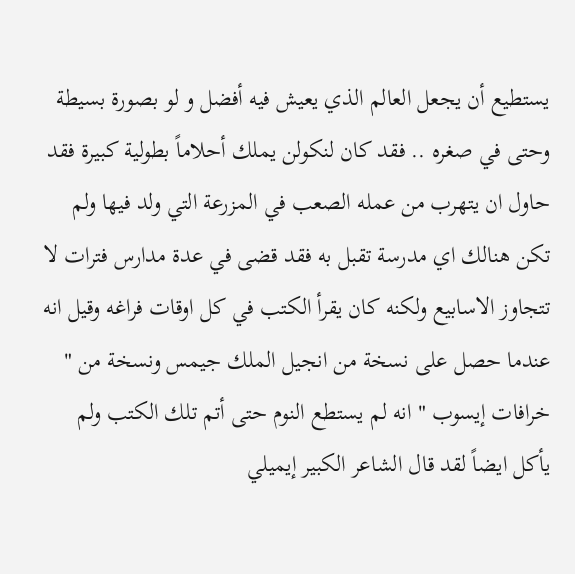يستطيع أن يجعل العالم الذي يعيش فيه أفضل و لو بصورة بسيطة
وحتى في صغره .. فقد كان لنكولن يملك أحلاماً بطولية كبيرة فقد حاول ان يتهرب من عمله الصعب في المزرعة التي ولد فيها ولم تكن هنالك اي مدرسة تقبل به فقد قضى في عدة مدارس فترات لا تتجاوز الاسابيع ولكنه كان يقرأ الكتب في كل اوقات فراغه وقيل انه عندما حصل على نسخة من انجيل الملك جيمس ونسخة من " خرافات إيسوب " انه لم يستطع النوم حتى أتم تلك الكتب ولم يأكل ايضاً لقد قال الشاعر الكبير إيميلي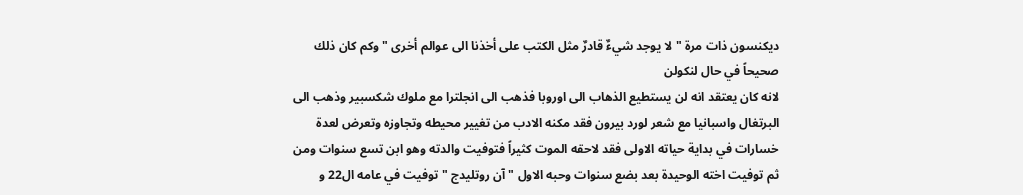ديكنسون ذات مرة "لا يوجد شيءٌ قادرٌ مثل الكتب على أخذنا الى عوالم أخرى " وكم كان ذلك صحيحاً في حال لنكولن
لانه كان يعتقد انه لن يستطيع الذهاب الى اوروبا فذهب الى انجلترا مع ملوك شكسبير وذهب الى البرتغال واسبانيا مع شعر لورد بيرون فقد مكنه الادب من تغيير محيطه وتجاوزه وتعرض لعدة خسارات في بداية حياته الاولى فقد لاحقه الموت كثيراً فتوفيت والدته وهو ابن تسع سنوات ومن ثم توفيت اخته الوحيدة بعد بضع سنوات وحبه الاول " آن روتليدج " توفيت في عامه ال22 و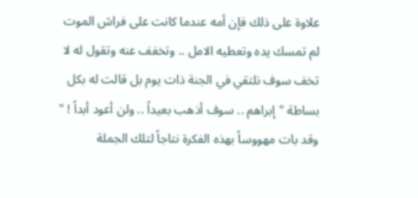علاوة على ذلك فإن أمه عندما كانت على فراش الموت لم تمسك يده وتعطيه الامل .. وتخفف عنه وتقول له لا تخف سوف نلتقي في الجنة ذات يوم بل قالت له بكل بساطة "إبراهم .. سوف أذهب بعيداً .. ولن أعود أبداً ! " وقد بات مهووساً بهذه الفكرة نتاجاً لتلك الجملة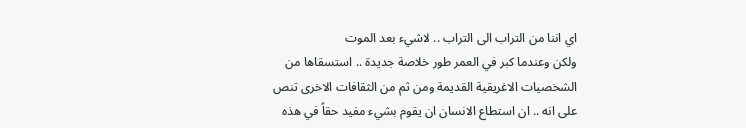اي اننا من التراب الى التراب .. لاشيء بعد الموت
ولكن وعندما كبر في العمر طور خلاصة جديدة .. استسقاها من الشخصيات الاغريقية القديمة ومن ثم من الثقافات الاخرى تنص على انه .. ان استطاع الانسان ان يقوم بشيء مفيد حقاً في هذه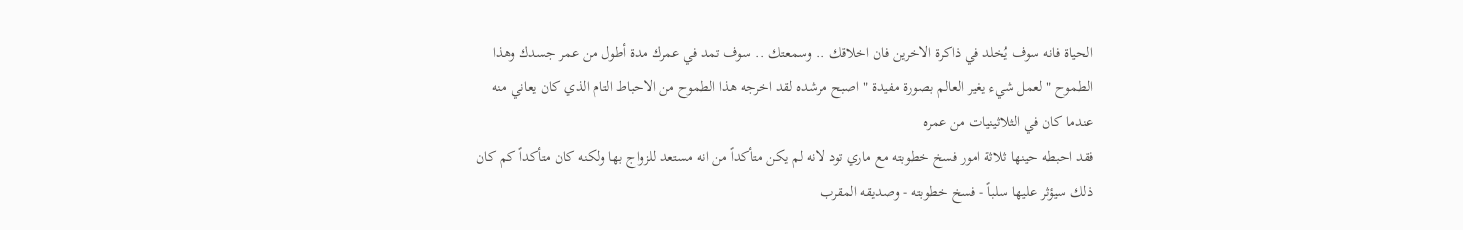الحياة فانه سوف يُخلد في ذاكرة الاخرين فان اخلاقك .. وسمعتك .. سوف تمد في عمرك مدة أطول من عمر جسدك وهذا الطموح " لعمل شيء يغير العالم بصورة مفيدة " اصبح مرشده لقد اخرجه هذا الطموح من الاحباط التام الذي كان يعاني منه عندما كان في الثلاثينيات من عمره
فقد احبطه حينها ثلاثة امور فسخ خطوبته مع ماري تود لانه لم يكن متأكداً من انه مستعد للزواج بها ولكنه كان متأكداً كم كان ذلك سيؤثر عليها سلباً - فسخ خطوبته - وصديقه المقرب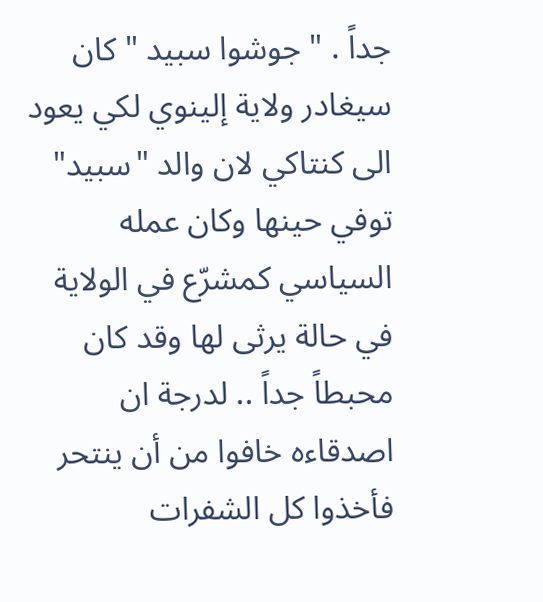جداً . " جوشوا سبيد " كان سيغادر ولاية إلينوي لكي يعود الى كنتاكي لان والد "سبيد" توفي حينها وكان عمله السياسي كمشرّع في الولاية في حالة يرثى لها وقد كان محبطاً جداً .. لدرجة ان اصدقاءه خافوا من أن ينتحر فأخذوا كل الشفرات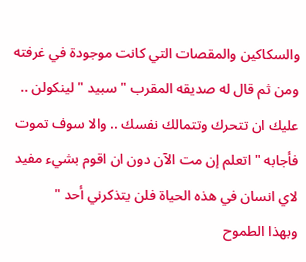والسكاكين والمقصات التي كانت موجودة في غرفته ومن ثم قال له صديقه المقرب " سبيد " لينكولن .. عليك ان تتحرك وتتمالك نفسك .. والا سوف تموت فأجابه " اتعلم إن مت الآن دون ان اقوم بشيء مفيد لاي انسان في هذه الحياة فلن يتذكرني أحد "
وبهذا الطموح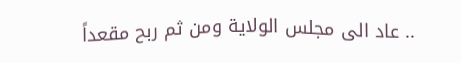.. عاد الى مجلس الولاية ومن ثم ربح مقعداً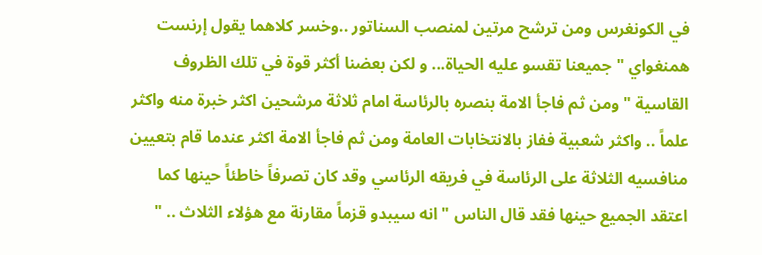في الكونغرس ومن ترشح مرتين لمنصب السناتور ..وخسر كلاهما يقول إرنست همنغواي " جميعنا تقسو عليه الحياة... و لكن بعضنا أكثر قوة في تلك الظروف القاسية " ومن ثم فاجأ الامة بنصره بالرئاسة امام ثلاثة مرشحين اكثر خبرة منه واكثر علماً .. واكثر شعبية ففاز بالانتخابات العامة ومن ثم فاجأ الامة اكثر عندما قام بتعيين منافسيه الثلاثة على الرئاسة في فريقه الرئاسي وقد كان تصرفاً خاطئاً حينها كما اعتقد الجميع حينها فقد قال الناس " انه سيبدو قزماً مقارنة مع هؤلاء الثلاث .. "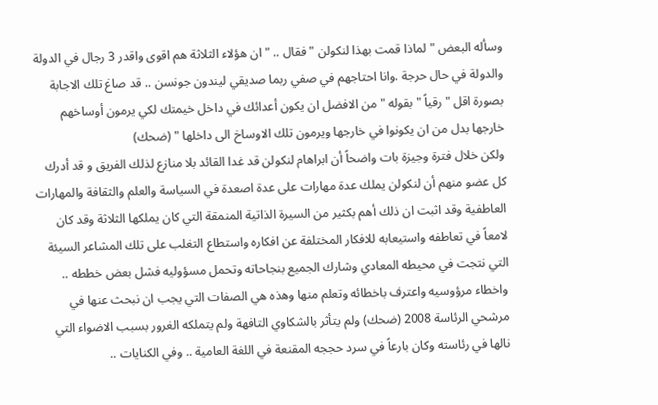وسأله البعض " لماذا قمت بهذا لنكولن " فقال .. " ان هؤلاء الثلاثة هم اقوى واقدر 3 رجال في الدولة والدولة في حال حرجة .وانا احتاجهم في صفي ربما صديقي ليندون جونسن .. قد صاغ تلك الاجابة بصورة اقل " رقياً " بقوله " من الافضل ان يكون أعدائك في داخل خيمتك لكي يرمون أوساخهم خارجها بدل من ان يكونوا في خارجها ويرمون تلك الاوساخ الى داخلها " (ضحك)
ولكن خلال فترة وجيزة بات واضحاً أن ابراهام لنكولن قد غدا القائد بلا منازع لذلك الفريق و قد أدرك كل عضو منهم أن لنكولن يملك عدة مهارات على عدة اصعدة في السياسة والعلم والثقافة والمهارات العاطفية وقد اثبت ان ذلك أهم بكثير من السيرة الذاتية المنمقة التي كان يملكها الثلاثة وقد كان لامعاً في تعاطفه واستيعابه للافكار المختلفة عن افكاره واستطاع التغلب على تلك المشاعر السيئة التي نتجت في محيطه المعادي وشارك الجميع بنجاحاته وتحمل مسؤوليه فشل بعض خططه .. واخطاء مرؤوسيه واعترف باخطائه وتعلم منها وهذه هي الصفات التي يجب ان نبحث عنها في مرشحي الرئاسة 2008 (ضحك) ولم يتأثر بالشكاوي التافهة ولم يتملكه الغرور بسبب الاضواء التي نالها في رئاسته وكان بارعاً في سرد حججه المقنعة في اللغة العامية .. وفي الكنايات ..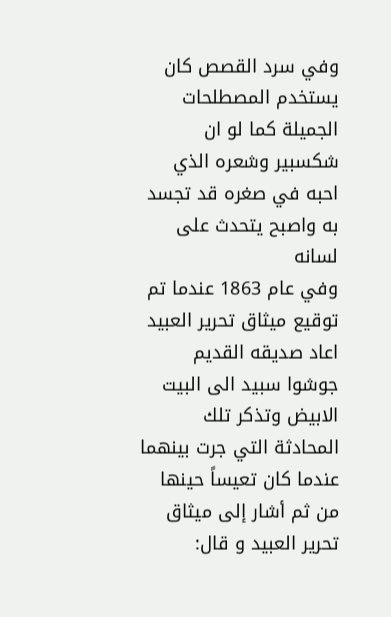وفي سرد القصص كان يستخدم المصطلحات الجميلة كما لو ان شكسبير وشعره الذي احبه في صغره قد تجسد به واصبح يتحدث على لسانه
وفي عام 1863 عندما تم توقيع ميثاق تحرير العبيد اعاد صديقه القديم جوشوا سبيد الى البيت الابيض وتذكر تلك المحادثة التي جرت بينهما عندما كان تعيساً حينها من ثم أشار إلى ميثاق تحرير العبيد و قال: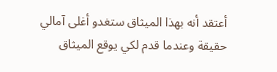أعتقد أنه بهذا الميثاق ستغدو أغلى آمالي حقيقة وعندما قدم لكي يوقع الميثاق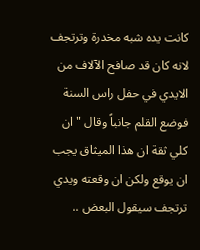كانت يده شبه مخدرة وترتجف لانه كان قد صافح الآلاف من الايدي في حفل راس السنة فوضع القلم جانباً وقال " ان كلي ثقة ان هذا الميثاق يجب ان يوقع ولكن ان وقعته ويدي ترتجف سيقول البعض ..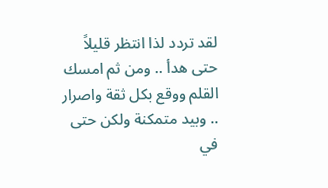لقد تردد لذا انتظر قليلاً حتى هدأ .. ومن ثم امسك القلم ووقع بكل ثقة واصرار .. وبيد متمكنة ولكن حتى في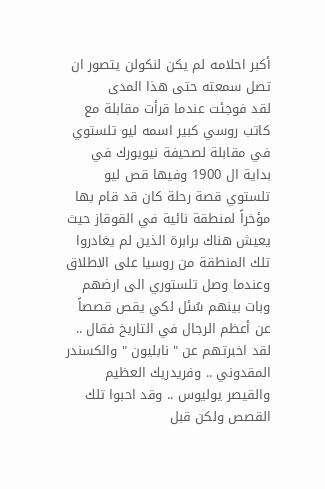أكبر احلامه لم يكن لنكولن يتصور ان تصل سمعته حتى هذا المدى
لقد فوجئت عندما قرأت مقابلة مع كاتب روسي كبير اسمه ليو تلستوي في مقابلة لصحيفة نيويورك في بداية ال 1900 وفيها قص ليو تلستوي قصة رحلة كان قد قام بها مؤخراً لمنطقة نائية في القوقاز حيث يعيش هناك برابرة الذين لم يغادروا تلك المنطقة من روسيا على الاطلاق وعندما وصل تلستوري الى ارضهم وبات بينهم سُئل لكي يقص قصصاً عن أعظم الرجال في التاريخ فقال .. لقد اخبرتهم عن " نابليون " والكسندر المقدوني .. وفريدريك العظيم والقيصر يوليوس .. وقد احبوا تلك القصص ولكن قبل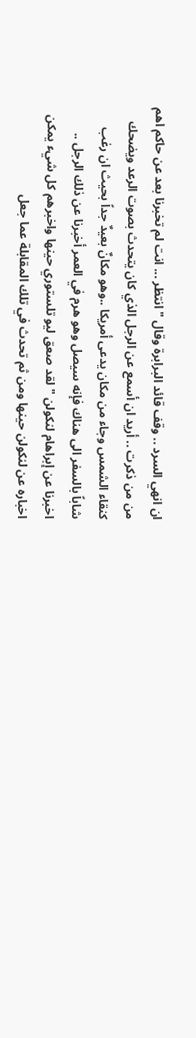ان انهي السرد .. وقف قائد البرابرة وقال " انتظر ... انت لم تخبرنا بعد عن حاكم اهم من من ذكرت .. أريد ان أسمع عن الرجل الذي كان يتحدث بصوت الرعد ويضحك كنقاء الشمس وجاء من مكان يدعى أمريكا ..وهو مكانٌ بعيدٌ جداً بحيث ان رغب شاباً بالسفر الى هناك فإنه سيصل وهو هرم في العمر أخبرنا عن ذلك الرجل .. اخبرنا عن إبراهام لنكولن " لقد صعق ليو تلستوري حينها واخبرهم كل شيء يمكن اخباره عن لنكولن حينها ومن ثم تحدث في تلك المقابلة عما جعل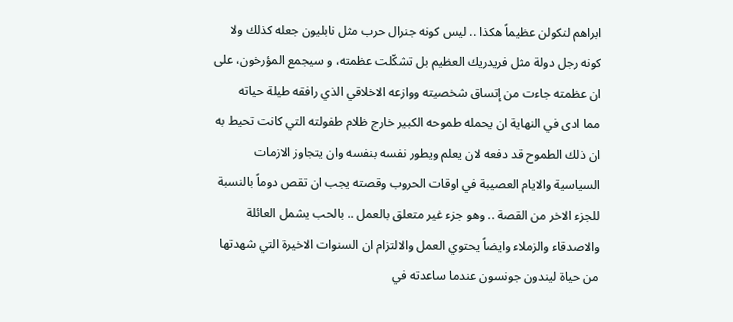ابراهم لنكولن عظيماً هكذا .. ليس كونه جنرال حرب مثل نابليون جعله كذلك ولا كونه رجل دولة مثل فريدريك العظيم بل تشكّلت عظمته، و سيجمع المؤرخون، على ان عظمته جاءت من إتساق شخصيته ووازعه الاخلاقي الذي رافقه طيلة حياته
مما ادى في النهاية ان يحمله طموحه الكبير خارج ظلام طفولته التي كانت تحيط به ان ذلك الطموح قد دفعه لان يعلم ويطور نفسه بنفسه وان يتجاوز الازمات السياسية والايام العصيبة في اوقات الحروب وقصته يجب ان تقص دوماً بالنسبة للجزء الاخر من القصة .. وهو جزء غير متعلق بالعمل .. بالحب يشمل العائلة والاصدقاء والزملاء وايضاً يحتوي العمل والالتزام ان السنوات الاخيرة التي شهدتها من حياة ليندون جونسون عندما ساعدته في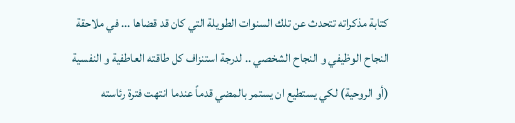كتابة مذكراته تتحدث عن تلك السنوات الطويلة التي كان قد قضاها ... في ملاحقة النجاح الوظيفي و النجاح الشخصي .. لدرجة استنزاف كل طاقته العاطفية و النفسية (أو الروحية) لكي يستطيع ان يستمر بالمضي قدماً عندما انتهت فترة رئاسته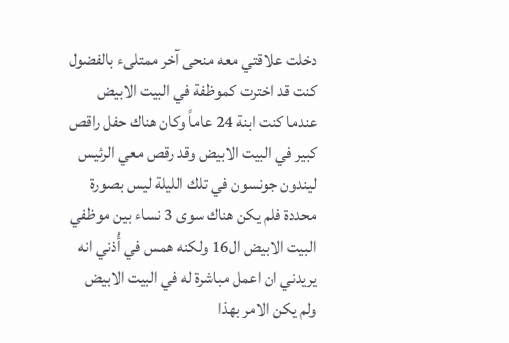دخلت علاقتي معه منحى آخر ممتلىء بالفضول كنت قد اخترت كموظفة في البيت الابيض عندما كنت ابنة 24 عاماً وكان هناك حفل راقص كبير في البيت الابيض وقد رقص معي الرئيس ليندون جونسون في تلك الليلة ليس بصورة محددة فلم يكن هناك سوى 3 نساء بين موظفي البيت الابيض ال16 ولكنه همس في أُذني انه يريدني ان اعمل مباشرة له في البيت الابيض ولم يكن الامر بهذا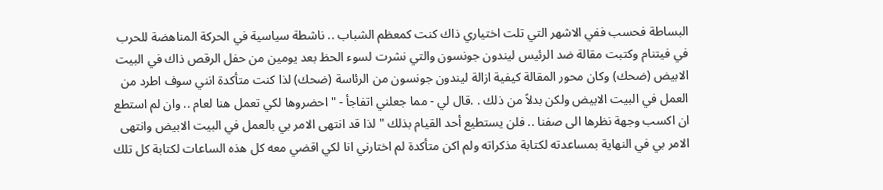البساطة فحسب ففي الاشهر التي تلت اختياري ذاك كنت كمعظم الشباب .. ناشطة سياسية في الحركة المناهضة للحرب في فيتنام وكتبت مقالة ضد الرئيس ليندون جونسون والتي نشرت لسوء الحظ بعد يومين من حفل الرقص ذاك في البيت الابيض (ضحك) وكان محور المقالة كيفية ازالة ليندون جونسون من الرئاسة (ضحك) لذا كنت متأكدة انني سوف اطرد من العمل في البيت الابيض ولكن بدلاً من ذلك . .قال لي - مما جعلني اتفاجأ - " احضروها لكي تعمل هنا لعام .. وان لم استطع ان اكسب وجهة نظرها الى صفنا .. فلن يستطيع أحد القيام بذلك " لذا قد انتهى الامر بي بالعمل في البيت الابيض وانتهى الامر بي في النهاية بمساعدته لكتابة مذكراته ولم اكن متأكدة لم اختارني انا لكي اقضي معه كل هذه الساعات لكتابة كل تلك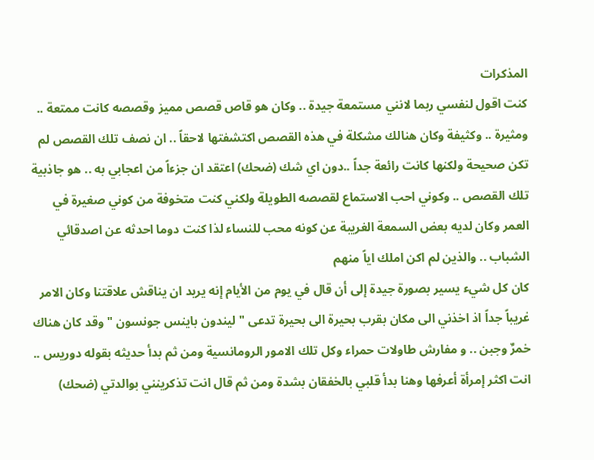المذكرات
كنت اقول لنفسي ربما لانني مستمعة جيدة .. وكان هو قاص قصص مميز وقصصه كانت ممتعة .. ومثيرة .. وكثيفة وكان هنالك مشكلة في هذه القصص اكتشفتها لاحقاً .. ان نصف تلك القصص لم تكن صحيحة ولكنها كانت رائعة جداً ..دون اي شك (ضحك) اعتقد ان جزءاً من اعجابي به .. هو جاذبية تلك القصص .. وكوني احب الاستماع لقصصه الطويلة ولكني كنت متخوفة من كوني صغيرة في العمر وكان لديه بعض السمعة الغريبة عن كونه محب للنساء لذا كنت دوما احدثه عن اصدقائي الشباب .. والذين لم اكن املك اياً منهم
كان كل شيء يسير بصورة جيدة إلى أن قال في يوم من الأيام إنه يريد ان يناقش علاقتنا وكان الامر غريباً جداً اذ اخذني الى مكان بقرب بحيرة الى بحيرة تدعى " ليندون باينس جونسون " وقد كان هناك خمرٌ وجبن .. و مفارش طاولات حمراء وكل تلك الامور الرومانسية ومن ثم بدأ حديثه بقوله دوريس .. انت اكثر إمرأة أعرفها وهنا بدأ قلبي بالخفقان بشدة ومن ثم قال انت تذكرينني بوالدتي (ضحك)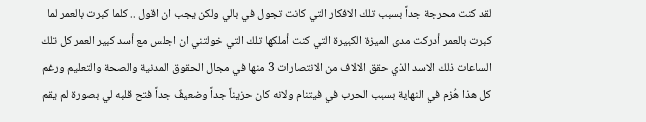لقد كنت محرجة جداً بسبب تلك الافكار التي كانت تجول في بالي ولكن يجب ان اقول .. كلما كبرت بالعمر لما كبرت بالعمر أدركت مدى الميزة الكبيرة التي كنت أملكها تلك التي خولتني ان اجلس مع أسد كبير العمر كل تلك الساعات ذلك الاسد الذي حقق الالاف من الانتصارات 3 منها في مجال الحقوق المدنية والصحة والتعليم ورغم كل هذا هُزم في النهاية بسبب الحرب في فيتنام ولانه كان حزيناً جداً وضعيفٌ جداً فتح قلبه لي بصورة لم يقم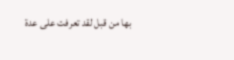بها من قبل لقد تعرفت على عدة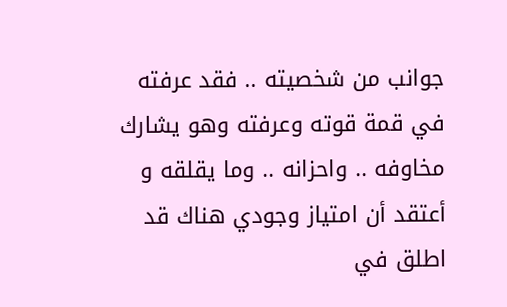جوانب من شخصيته .. فقد عرفته في قمة قوته وعرفته وهو يشارك مخاوفه .. واحزانه .. وما يقلقه و أعتقد أن امتياز وجودي هناك قد اطلق في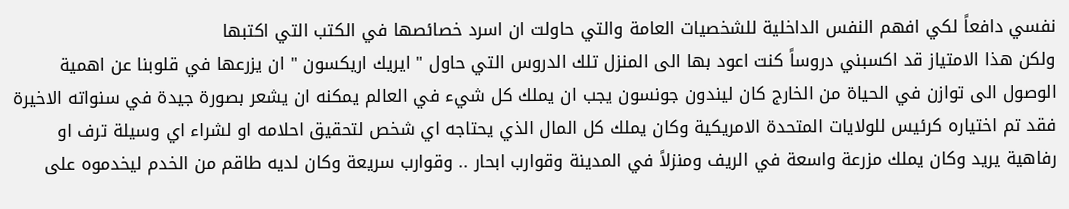نفسي دافعاً لكي افهم النفس الداخلية للشخصيات العامة والتي حاولت ان اسرد خصائصها في الكتب التي اكتبها
ولكن هذا الامتياز قد اكسبني دروساً كنت اعود بها الى المنزل تلك الدروس التي حاول " ايريك اريكسون " ان يزرعها في قلوبنا عن اهمية الوصول الى توازن في الحياة من الخارج كان ليندون جونسون يجب ان يملك كل شيء في العالم يمكنه ان يشعر بصورة جيدة في سنواته الاخيرة فقد تم اختياره كرئيس للولايات المتحدة الامريكية وكان يملك كل المال الذي يحتاجه اي شخص لتحقيق احلامه او لشراء اي وسيلة ترف او رفاهية يريد وكان يملك مزرعة واسعة في الريف ومنزلاً في المدينة وقوارب ابحار .. وقوارب سريعة وكان لديه طاقم من الخدم ليخدموه على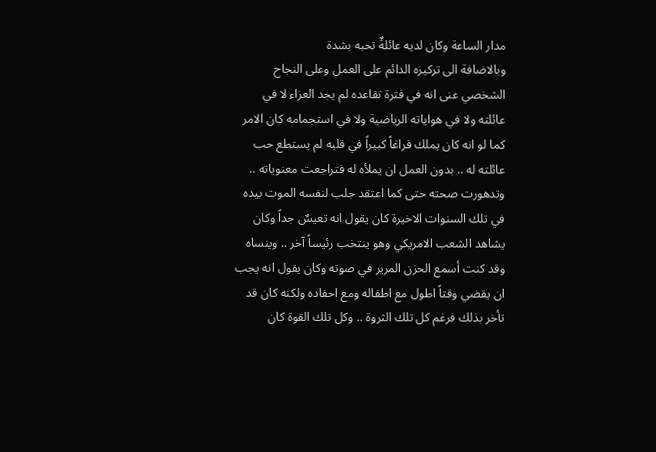مدار الساعة وكان لديه عائلةٌ تحبه بشدة
وبالاضافة الى تركيزه الدائم على العمل وعلى النجاح الشخصي عنى انه في فترة تقاعده لم يجد العزاء لا في عائلته ولا في هواياته الرياضية ولا في استجمامه كان الامر كما لو انه كان يملك فراغاً كبيراً في قلبه لم يستطع حب عائلته له .. بدون العمل ان يملأه له فتراجعت معنوياته .. وتدهورت صحته حتى كما اعتقد جلب لنفسه الموت بيده في تلك السنوات الاخيرة كان يقول انه تعيسٌ جداً وكان يشاهد الشعب الامريكي وهو ينتخب رئيساً آخر .. وينساه وقد كنت أسمع الحزن المرير في صوته وكان يقول انه يجب ان يقضي وقتاً اطول مع اطفاله ومع احفاده ولكنه كان قد تأخر بذلك فرغم كل تلك الثروة .. وكل تلك القوة كان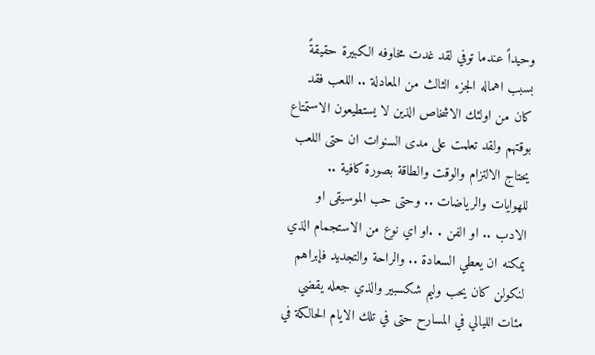وحيداً عندما توفي لقد غدت مخاوفه الكبيرة حقيقةً
بسبب اهماله الجزء الثالث من المعادلة .. اللعب فقد كان من اولئك الاشخاص الذين لا يستطيعون الاستمتاع بوقتهم ولقد تعلمت على مدى السنوات ان حتى اللعب يحتاج الالتزام والوقت والطاقة بصورة كافية .. للهوايات والرياضات .. وحتى حب الموسيقى او الادب .. او الفن . .او اي نوع من الاستجمام الذي يمكنه ان يعطي السعادة .. والراحة والتجديد فإبراهم لنكولن كان يحب وليم شكسبير والذي جعله يقضي مئات الليالي في المسارح حتى في تلك الايام الحالكة في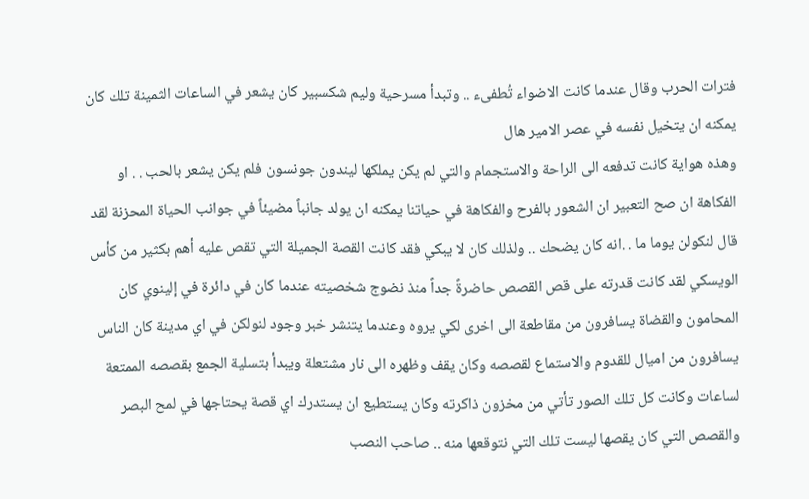فترات الحرب وقال عندما كانت الاضواء تُطفىء .. وتبدأ مسرحية وليم شكسبير كان يشعر في الساعات الثمينة تلك كان يمكنه ان يتخيل نفسه في عصر الامير هال
وهذه هواية كانت تدفعه الى الراحة والاستجمام والتي لم يكن يملكها ليندون جونسون فلم يكن يشعر بالحب . . او الفكاهة ان صح التعبير ان الشعور بالفرح والفكاهة في حياتنا يمكنه ان يولد جانباً مضيئاً في جوانب الحياة المحزنة لقد قال لنكولن يوما ما . .انه كان يضحك .. ولذلك كان لا يبكي فقد كانت القصة الجميلة التي تقص عليه أهم بكثير من كأس الويسكي لقد كانت قدرته على قص القصص حاضرةً جداً منذ نضوج شخصيته عندما كان في دائرة في إلينوي كان المحامون والقضاة يسافرون من مقاطعة الى اخرى لكي يروه وعندما يتنشر خبر وجود لنولكن في اي مدينة كان الناس يسافرون من اميال للقدوم والاستماع لقصصه وكان يقف وظهره الى نار مشتعلة ويبدأ بتسلية الجمع بقصصه الممتعة لساعات وكانت كل تلك الصور تأتي من مخزون ذاكرته وكان يستطيع ان يستدرك اي قصة يحتاجها في لمح البصر والقصص التي كان يقصها ليست تلك التي نتوقعها منه .. صاحب النصب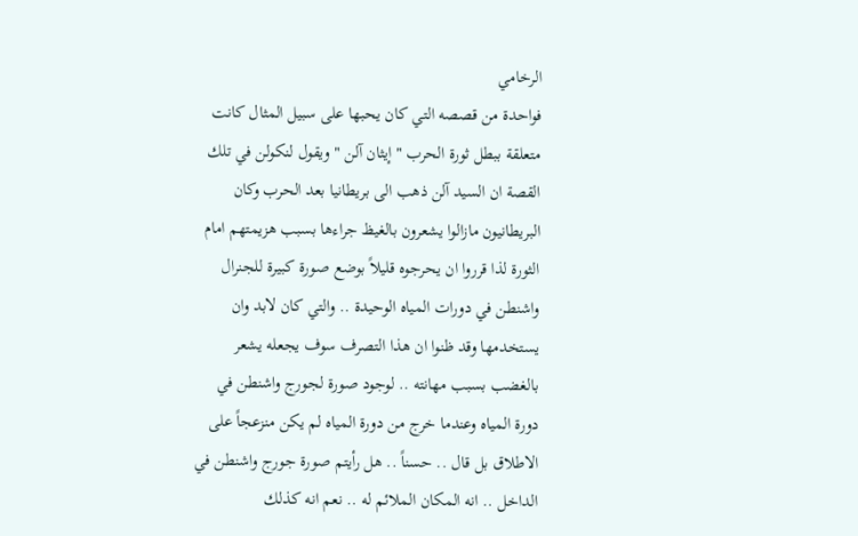الرخامي
فواحدة من قصصه التي كان يحبها على سبيل المثال كانت متعلقة ببطل ثورة الحرب " إيثان آلن " ويقول لنكولن في تلك القصة ان السيد آلن ذهب الى بريطانيا بعد الحرب وكان البريطانيون مازالوا يشعرون بالغيظ جراءها بسبب هزيمتهم امام الثورة لذا قرروا ان يحرجوه قليلاً بوضع صورة كبيرة للجنرال واشنطن في دورات المياه الوحيدة .. والتي كان لابد وان يستخدمها وقد ظنوا ان هذا التصرف سوف يجعله يشعر بالغضب بسبب مهانته .. لوجود صورة لجورج واشنطن في دورة المياه وعندما خرج من دورة المياه لم يكن منزعجاً على الاطلاق بل قال .. حسناً .. هل رأيتم صورة جورج واشنطن في الداخل .. انه المكان الملائم له .. نعم انه كذلك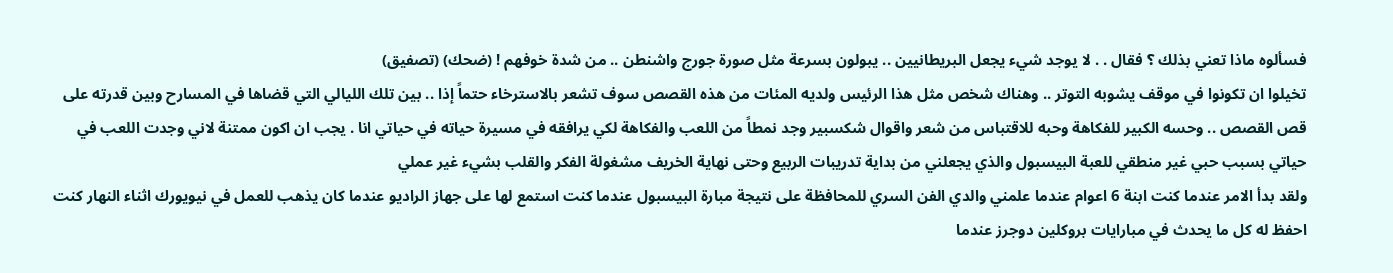فسألوه ماذا تعني بذلك ؟ فقال . . لا يوجد شيء يجعل البريطانيين .. يبولون بسرعة مثل صورة جورج واشنطن .. من شدة خوفهم ! (ضحك) (تصفيق)
تخيلوا ان تكونوا في موقف يشوبه التوتر .. وهناك شخص مثل هذا الرئيس ولديه المئات من هذه القصص سوف تشعر بالاسترخاء حتماً إذا .. بين تلك الليالي التي قضاها في المسارح وبين قدرته على قص القصص .. وحسه الكبير للفكاهة وحبه للاقتباس من شعر واقوال شكسبير وجد نمطاً من اللعب والفكاهة لكي يرافقه في مسيرة حياته في حياتي انا . يجب ان اكون ممتنة لاني وجدت اللعب في حياتي بسبب حبي غير منطقي للعبة البيسبول والذي يجعلني من بداية تدريبات الربيع وحتى نهاية الخريف مشغولة الفكر والقلب بشيء غير عملي
ولقد بدأ الامر عندما كنت ابنة 6 اعوام عندما علمني والدي الفن السري للمحافظة على نتيجة مبارة البيسبول عندما كنت استمع لها على جهاز الراديو عندما كان يذهب للعمل في نيويورك اثناء النهار كنت احفظ له كل ما يحدث في مبارايات بروكلين دوجرز عندما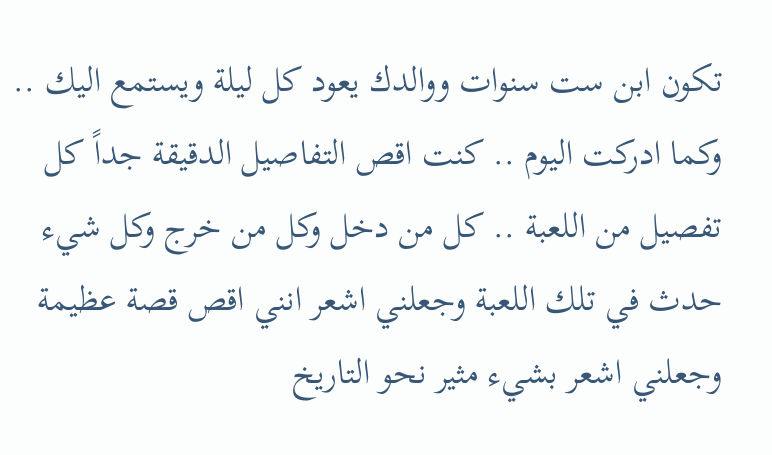تكون ابن ست سنوات ووالدك يعود كل ليلة ويستمع اليك .. وكما ادركت اليوم .. كنت اقص التفاصيل الدقيقة جداً كل تفصيل من اللعبة .. كل من دخل وكل من خرج وكل شيء حدث في تلك اللعبة وجعلني اشعر انني اقص قصة عظيمة وجعلني اشعر بشيء مثير نحو التاريخ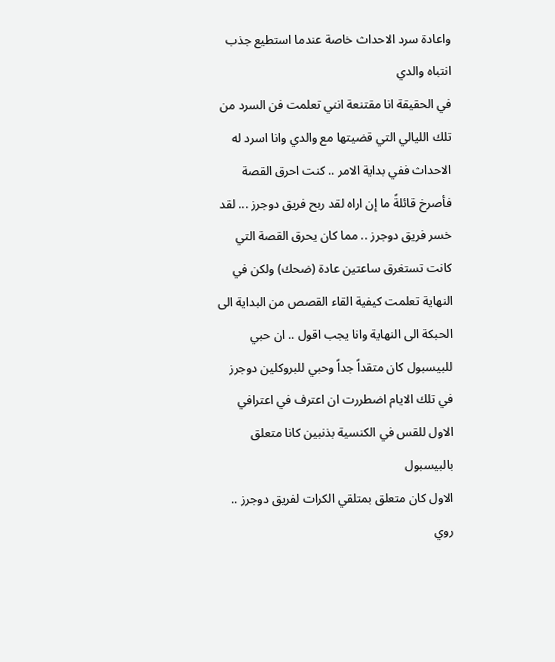واعادة سرد الاحداث خاصة عندما استطيع جذب انتباه والدي
في الحقيقة انا مقتنعة انني تعلمت فن السرد من تلك الليالي التي قضيتها مع والدي وانا اسرد له الاحداث ففي بداية الامر .. كنت احرق القصة فأصرخ قائلةً ما إن اراه لقد ربح فريق دوجرز ... لقد خسر فريق دوجرز .. مما كان يحرق القصة التي كانت تستغرق ساعتين عادة (ضحك) ولكن في النهاية تعلمت كيفية القاء القصص من البداية الى الحبكة الى النهاية وانا يجب اقول .. ان حبي للبيسبول كان متقداً جداً وحبي للبروكلين دوجرز في تلك الايام اضطررت ان اعترف في اعترافي الاول للقس في الكنسية بذنبين كانا متعلق بالبيسبول
الاول كان متعلق بمتلقي الكرات لفريق دوجرز .. روي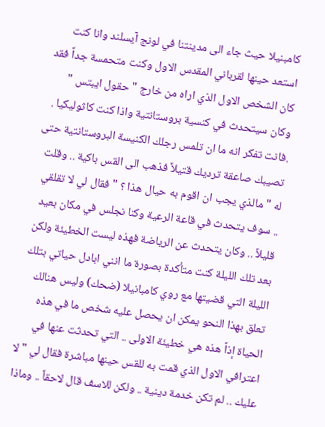كامبنيلا حيث جاء الى مدينتنا في لونج آيسلند وانا كنت استعد حينها لقرباني المقدس الاول وكنت متحمسة جداً فقد كان الشخص الاول الذي اراه من خارج " حقول ايبتس " وكان سيتحدث في كنسية بروستانتية واذا كنت كاثوليكيا . .فانت تفكر انه ما ان تلمس رجلك الكنيسة البروستانتية حتى تصيبك صاعقة ترديك قتيلاً فذهب الى القس باكية .. وقلت له " مالذي يجب ان اقوم به حيال هذا ؟ " فقال لي لا تقلقي .. سوف يتحدث في قاعة الرعية وكنا نجلس في مكان بعيد قليلاً .. وكان يتحدث عن الرياضة فهذه ليست الخطيئة ولكن بعد تلك الليلة كنت متأكدة بصورة ما انني ابادل حياتي بتلك الليلة التي قضيتها مع روي كامبانيلا (ضحك) وليس هنالك تعلق بهذا النحو يمكن ان يحصل عليه شخص ما في هذه الحياة إذاً هذه هي خطيئة الاولى .. التي تحدثت عنها في اعترافي الاول الذي قمت به للقس حينها مباشرة فقال لي " لا عليك .. لم تكن خدمة دينية .. ولكن للاسف قال لاحقاً .. وماذا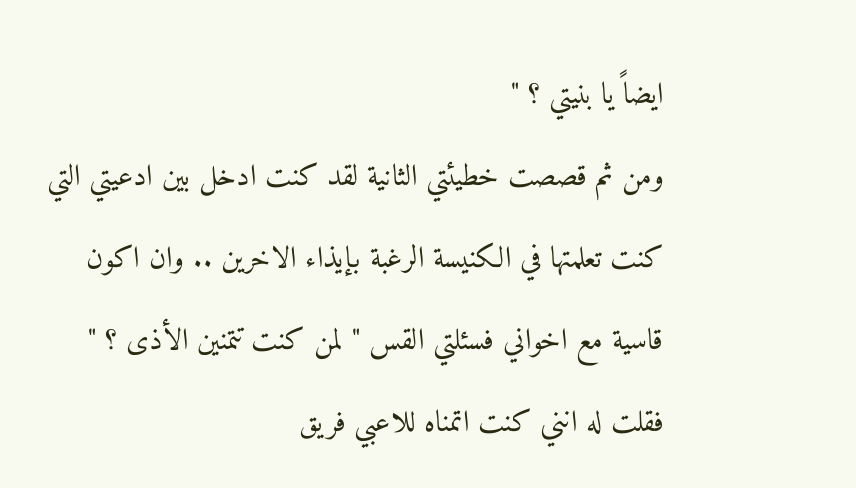ايضاً يا بنيتي ؟ "
ومن ثم قصصت خطيئتي الثانية لقد كنت ادخل بين ادعيتي التي كنت تعلمتها في الكنيسة الرغبة بإيذاء الاخرين .. وان اكون قاسية مع اخواني فسئلتي القس " لمن كنت تتمنين الأذى ؟ " فقلت له انني كنت اتمناه للاعبي فريق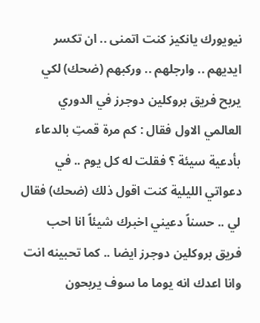نيويورك يانكيز كنت اتمنى .. ان تكسر ايديهم .. وارجلهم .. وركبهم (ضحك) لكي يربح فريق بروكلين دوجرز في الدوري العالمي الاول فقال : كم مرة قمتِ بالدعاء بأدعية سيئة ؟ فقلت له كل يوم .. في دعواتي الليلية كنت اقول ذلك (ضحك) فقال لي .. حسناً دعيني اخبرك شيئاً انا احب فريق بروكلين دوجرز ايضا .. كما تحبينه انت وانا اعدك انه يوما ما سوف يربحون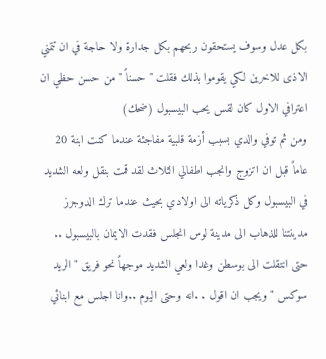بكل عدل وسوف يستحقون ربحهم بكل جدارة ولا حاجة في ان تتمني الاذى للاخرين لكي يقوموا بذلك فقلت " حسناً " من حسن حظي ان اعترافي الاول كان لقس يحب البيسبول (ضحك)
ومن ثم توفي والدي بسبب أزمة قلبية مفاجئة عندما كنت ابنة 20 عاماً قبل ان اتزوج وانجب اطفالي الثلاث لقد قمت بنقل ولعه الشديد في البيسبول وكل ذكرياته الى اولادي بحيث عندما ترك الدوجرز مدينتنا للذهاب الى مدينة لوس انجلس فقدت الايمان بالبيسبول .. حتى انتقلت الى بوسطن وغدا ولعي الشديد موجهاً نحو فريق " الريد سوكس " ويجب ان اقول . .انه وحتى اليوم ..وانا اجلس مع ابنائي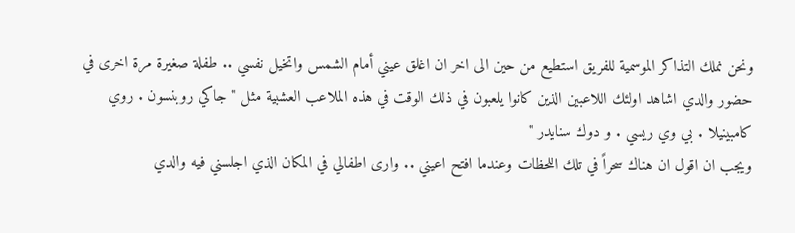ونحن نملك التذاكر الموسمية للفريق استطيع من حين الى اخر ان اغلق عيني أمام الشمس واتخيل نفسي .. طفلة صغيرة مرة اخرى في حضور والدي اشاهد اولئك اللاعبين الذين كانوا يلعبون في ذلك الوقت في هذه الملاعب العشبية مثل " جاكي روبنسون . روي كامبينيلا . بي وي ريسي . و دوك سنايدر "
ويجب ان اقول ان هناك سحراً في تلك اللحظات وعندما افتح اعيني .. وارى اطفالي في المكان الذي اجلسني فيه والدي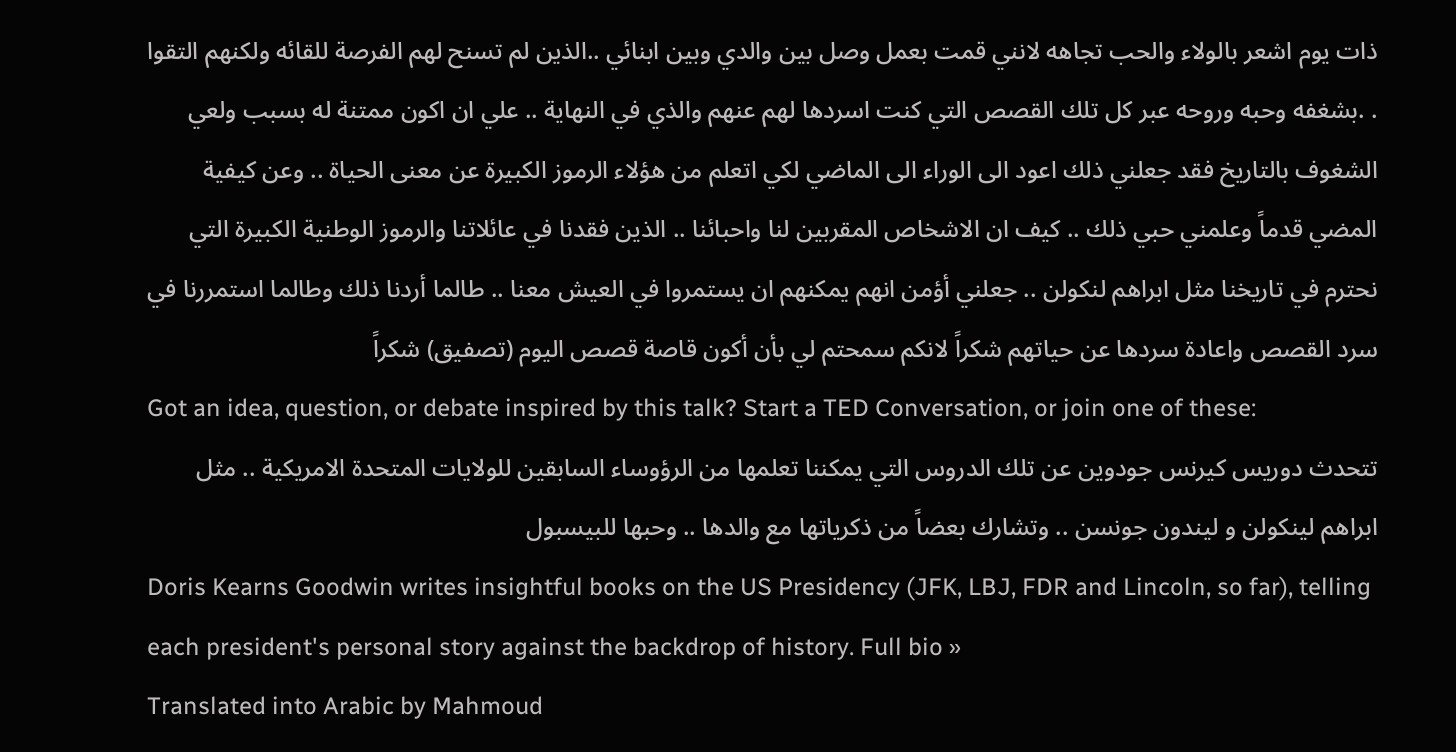ذات يوم اشعر بالولاء والحب تجاهه لانني قمت بعمل وصل بين والدي وبين ابنائي ..الذين لم تسنح لهم الفرصة للقائه ولكنهم التقوا . .بشغفه وحبه وروحه عبر كل تلك القصص التي كنت اسردها لهم عنهم والذي في النهاية .. علي ان اكون ممتنة له بسبب ولعي الشغوف بالتاريخ فقد جعلني ذلك اعود الى الوراء الى الماضي لكي اتعلم من هؤلاء الرموز الكبيرة عن معنى الحياة .. وعن كيفية المضي قدماً وعلمني حبي ذلك .. كيف ان الاشخاص المقربين لنا واحبائنا .. الذين فقدنا في عائلاتنا والرموز الوطنية الكبيرة التي نحترم في تاريخنا مثل ابراهم لنكولن .. جعلني أؤمن انهم يمكنهم ان يستمروا في العيش معنا .. طالما أردنا ذلك وطالما استمررنا في سرد القصص واعادة سردها عن حياتهم شكراً لانكم سمحتم لي بأن أكون قاصة قصص اليوم (تصفيق) شكراً
Got an idea, question, or debate inspired by this talk? Start a TED Conversation, or join one of these:
تتحدث دوريس كيرنس جودوين عن تلك الدروس التي يمكننا تعلمها من الرؤوساء السابقين للولايات المتحدة الامريكية .. مثل ابراهم لينكولن و ليندون جونسن .. وتشارك بعضاً من ذكرياتها مع والدها .. وحبها للبيسبول
Doris Kearns Goodwin writes insightful books on the US Presidency (JFK, LBJ, FDR and Lincoln, so far), telling each president's personal story against the backdrop of history. Full bio »
Translated into Arabic by Mahmoud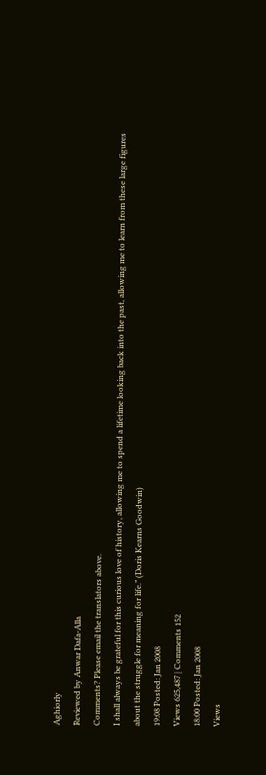Aghiorly
Reviewed by Anwar Dafa-Alla
Comments? Please email the translators above.
I shall always be grateful for this curious love of history, allowing me to spend a lifetime looking back into the past, allowing me to learn from these large figures about the struggle for meaning for life.” (Doris Kearns Goodwin)
19:08 Posted: Jan 2008
Views 625,487 | Comments 152
18:00 Posted: Jan 2008
Views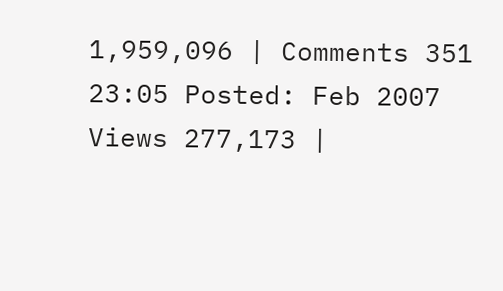1,959,096 | Comments 351
23:05 Posted: Feb 2007
Views 277,173 |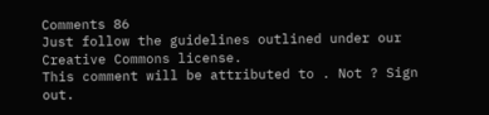Comments 86
Just follow the guidelines outlined under our Creative Commons license.
This comment will be attributed to . Not ? Sign out.